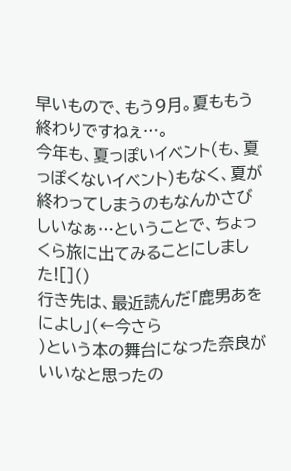早いもので、もう9月。夏ももう終わりですねぇ…。
今年も、夏っぽいイベント(も、夏っぽくないイベント)もなく、夏が終わってしまうのもなんかさびしいなぁ…ということで、ちょっくら旅に出てみることにしました![]()
行き先は、最近読んだ「鹿男あをによし」(←今さら
)という本の舞台になった奈良がいいなと思ったの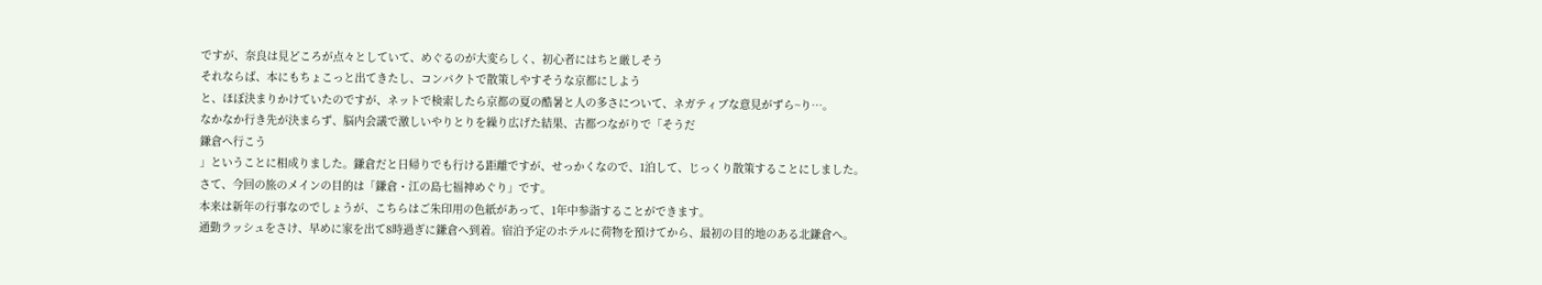ですが、奈良は見どころが点々としていて、めぐるのが大変らしく、初心者にはちと厳しそう
それならば、本にもちょこっと出てきたし、コンパクトで散策しやすそうな京都にしよう
と、ほぼ決まりかけていたのですが、ネットで検索したら京都の夏の酷暑と人の多さについて、ネガティブな意見がずら~り…。
なかなか行き先が決まらず、脳内会議で激しいやりとりを繰り広げた結果、古都つながりで「そうだ
鎌倉へ行こう
」ということに相成りました。鎌倉だと日帰りでも行ける距離ですが、せっかくなので、1泊して、じっくり散策することにしました。
さて、今回の旅のメインの目的は「鎌倉・江の島七福神めぐり」です。
本来は新年の行事なのでしょうが、こちらはご朱印用の色紙があって、1年中参詣することができます。
通勤ラッシュをさけ、早めに家を出て8時過ぎに鎌倉へ到着。宿泊予定のホテルに荷物を預けてから、最初の目的地のある北鎌倉へ。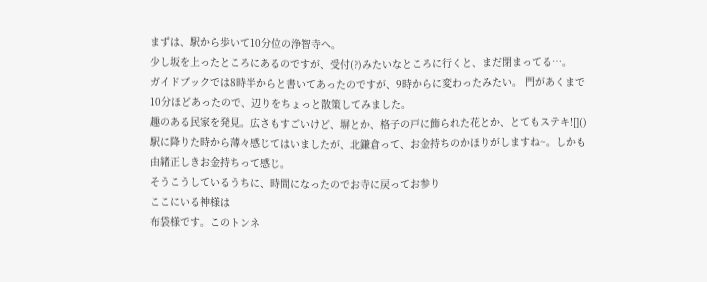まずは、駅から歩いて10分位の浄智寺へ。
少し坂を上ったところにあるのですが、受付(?)みたいなところに行くと、まだ閉まってる…。
ガイドブックでは8時半からと書いてあったのですが、9時からに変わったみたい。 門があくまで10分ほどあったので、辺りをちょっと散策してみました。
趣のある民家を発見。広さもすごいけど、塀とか、格子の戸に飾られた花とか、とてもステキ![]()
駅に降りた時から薄々感じてはいましたが、北鎌倉って、お金持ちのかほりがしますね~。しかも由緒正しきお金持ちって感じ。
そうこうしているうちに、時間になったのでお寺に戻ってお参り
ここにいる神様は
布袋様です。このトンネ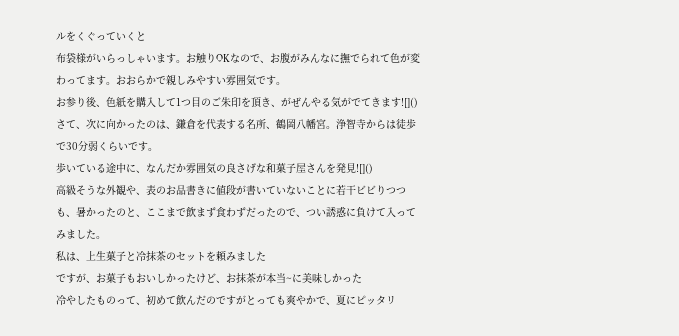ルをくぐっていくと
布袋様がいらっしゃいます。お触りOKなので、お腹がみんなに撫でられて色が変わってます。おおらかで親しみやすい雰囲気です。
お参り後、色紙を購入して1つ目のご朱印を頂き、がぜんやる気がでてきます![]()
さて、次に向かったのは、鎌倉を代表する名所、鶴岡八幡宮。浄智寺からは徒歩で30分弱くらいです。
歩いている途中に、なんだか雰囲気の良さげな和菓子屋さんを発見![]()
高級そうな外観や、表のお品書きに値段が書いていないことに若干ビビりつつも、暑かったのと、ここまで飲まず食わずだったので、つい誘惑に負けて入ってみました。
私は、上生菓子と冷抹茶のセットを頼みました
ですが、お菓子もおいしかったけど、お抹茶が本当~に美味しかった
冷やしたものって、初めて飲んだのですがとっても爽やかで、夏にピッタリ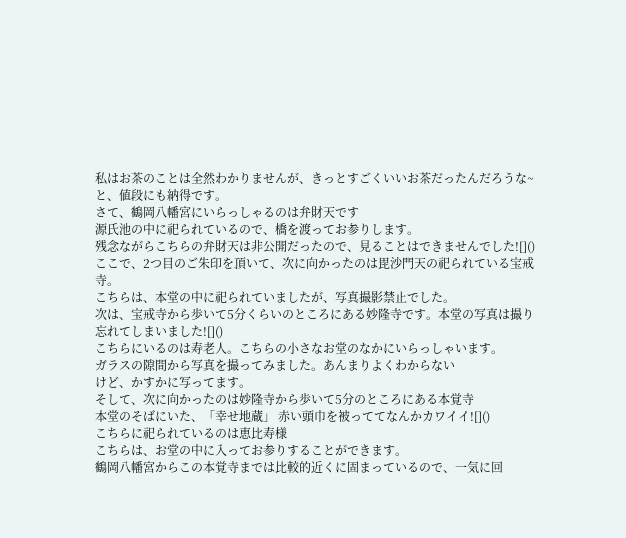私はお茶のことは全然わかりませんが、きっとすごくいいお茶だったんだろうな~と、値段にも納得です。
さて、鶴岡八幡宮にいらっしゃるのは弁財天です
源氏池の中に祀られているので、橋を渡ってお参りします。
残念ながらこちらの弁財天は非公開だったので、見ることはできませんでした![]()
ここで、2つ目のご朱印を頂いて、次に向かったのは毘沙門天の祀られている宝戒寺。
こちらは、本堂の中に祀られていましたが、写真撮影禁止でした。
次は、宝戒寺から歩いて5分くらいのところにある妙隆寺です。本堂の写真は撮り忘れてしまいました![]()
こちらにいるのは寿老人。こちらの小さなお堂のなかにいらっしゃいます。
ガラスの隙間から写真を撮ってみました。あんまりよくわからない
けど、かすかに写ってます。
そして、次に向かったのは妙隆寺から歩いて5分のところにある本覚寺
本堂のそばにいた、「幸せ地蔵」 赤い頭巾を被っててなんかカワイイ![]()
こちらに祀られているのは恵比寿様
こちらは、お堂の中に入ってお参りすることができます。
鶴岡八幡宮からこの本覚寺までは比較的近くに固まっているので、一気に回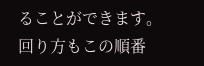ることができます。
回り方もこの順番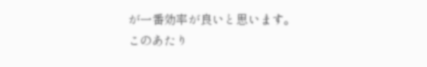が一番効率が良いと思います。
このあたり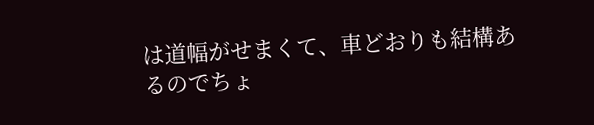は道幅がせまくて、車どおりも結構あるのでちょ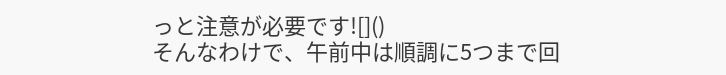っと注意が必要です![]()
そんなわけで、午前中は順調に5つまで回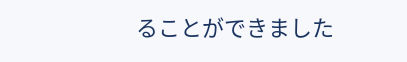ることができました